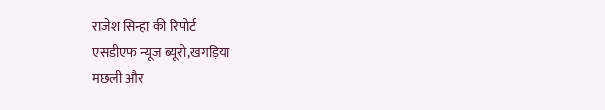राजेश सिन्हा की रिपोर्ट
एसडीएफ न्यूज ब्यूरो,खगड़िया
मछली और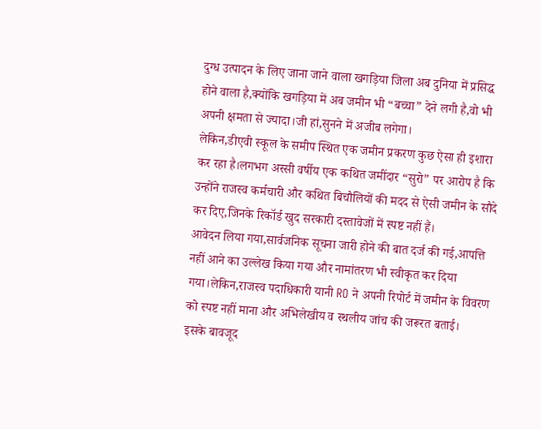दुग्ध उत्पादन के लिए जाना जाने वाला खगड़िया जिला अब दुनिया में प्रसिद्ध होने वाला है,क्योंकि खगड़िया में अब जमीन भी “बच्चा” देने लगी है,वो भी अपनी क्षमता से ज्यादा।जी हां,सुनने में अजीब लगेगा।
लेकिन,डीएवी स्कूल के समीप स्थित एक जमीन प्रकरण कुछ ऐसा ही इशारा कर रहा है।लगभग अस्सी वर्षीय एक कथित जमींदार “सुरो” पर आरोप है कि उन्होंने राजस्व कर्मचारी और कथित बिचौलियों की मदद से ऐसी जमीन के सौदे कर दिए,जिनके रिकॉर्ड खुद सरकारी दस्तावेजों में स्पष्ट नहीं हैं।
आवेदन लिया गया,सार्वजनिक सूचना जारी होने की बात दर्ज की गई,आपत्ति नहीं आने का उल्लेख किया गया और नामांतरण भी स्वीकृत कर दिया गया।लेकिन,राजस्व पदाधिकारी यानी RO ने अपनी रिपोर्ट में जमीन के विवरण को स्पष्ट नहीं माना और अभिलेखीय व स्थलीय जांच की जरूरत बताई।
इसके बावजूद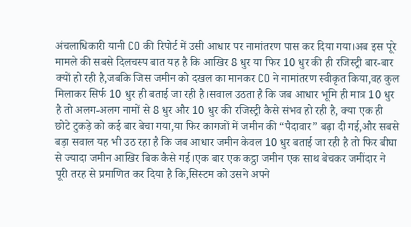अंचलाधिकारी यानी CO की रिपोर्ट में उसी आधार पर नामांतरण पास कर दिया गया।अब इस पूरे मामले की सबसे दिलचस्प बात यह है कि आखिर 8 धुर या फिर 10 धुर की ही रजिस्ट्री बार-बार क्यों हो रही है,जबकि जिस जमीन को दखल का मानकर CO ने नामांतरण स्वीकृत किया,वह कुल मिलाकर सिर्फ 10 धुर ही बताई जा रही है।सवाल उठता है कि जब आधार भूमि ही मात्र 10 धुर है तो अलग-अलग नामों से 8 धुर और 10 धुर की रजिस्ट्री कैसे संभव हो रही है, क्या एक ही छोटे टुकड़े को कई बार बेचा गया,या फिर कागजों में जमीन की “पैदावार” बढ़ा दी गई,और सबसे बड़ा सवाल यह भी उठ रहा है कि जब आधार जमीन केवल 10 धुर बताई जा रही है तो फिर बीघा से ज्यादा जमीन आखिर बिक कैसे गई।एक बार एक कट्ठा जमीन एक साथ बेचकर जमींदार ने पूरी तरह से प्रमाणित कर दिया है कि,सिस्टम को उसने अपने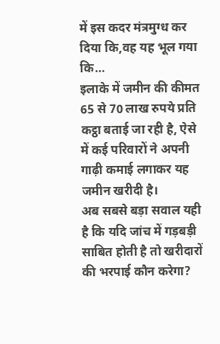में इस कदर मंत्रमुग्ध कर दिया कि,वह यह भूल गया कि…
इलाके में जमीन की कीमत 65 से 70 लाख रुपये प्रति कट्ठा बताई जा रही है, ऐसे में कई परिवारों ने अपनी गाढ़ी कमाई लगाकर यह जमीन खरीदी है।
अब सबसे बड़ा सवाल यही है कि यदि जांच में गड़बड़ी साबित होती है तो खरीदारों की भरपाई कौन करेगा?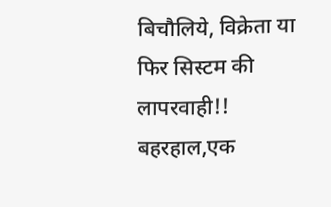बिचौलिये, विक्रेता या फिर सिस्टम की लापरवाही!!
बहरहाल,एक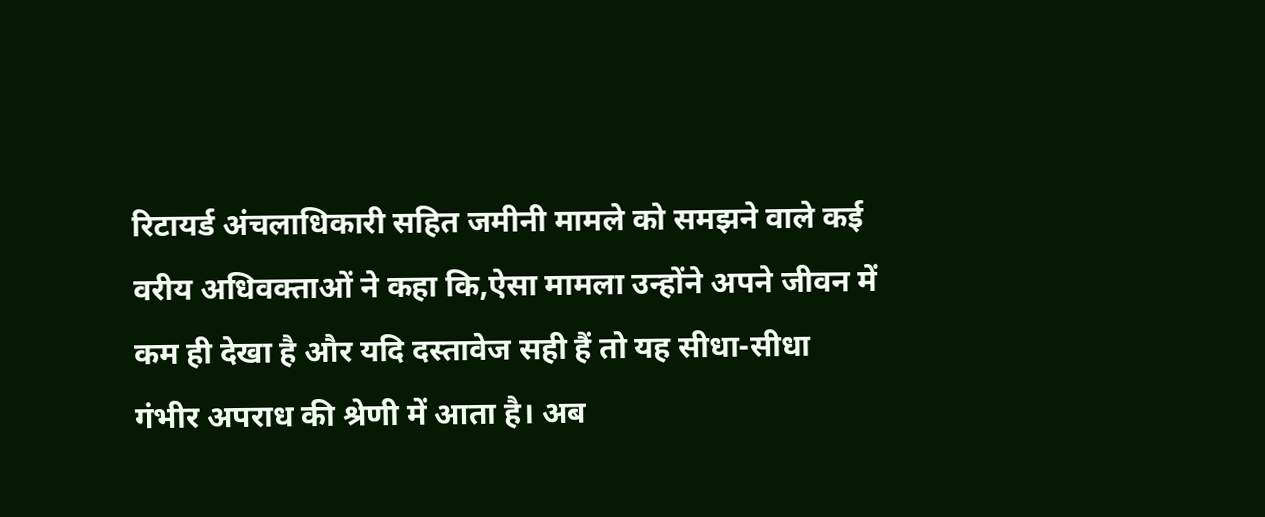रिटायर्ड अंचलाधिकारी सहित जमीनी मामले को समझने वाले कई वरीय अधिवक्ताओं ने कहा कि,ऐसा मामला उन्होंने अपने जीवन में कम ही देखा है और यदि दस्तावेज सही हैं तो यह सीधा-सीधा गंभीर अपराध की श्रेणी में आता है। अब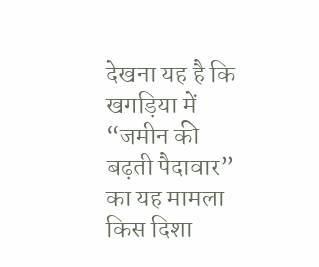देखना यह है कि खगड़िया में “जमीन की बढ़ती पैदावार” का यह मामला किस दिशा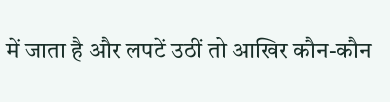में जाता है और लपटें उठीं तो आखिर कौन-कौन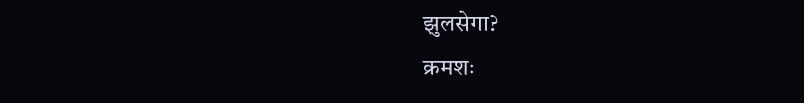झुलसेगा?
क्रमशः